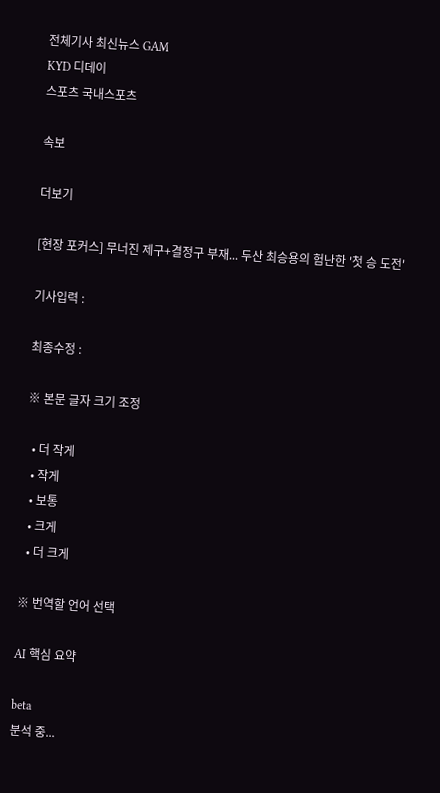전체기사 최신뉴스 GAM
KYD 디데이
스포츠 국내스포츠

속보

더보기

[현장 포커스] 무너진 제구+결정구 부재... 두산 최승용의 험난한 '첫 승 도전'

기사입력 :

최종수정 :

※ 본문 글자 크기 조정

  • 더 작게
  • 작게
  • 보통
  • 크게
  • 더 크게

※ 번역할 언어 선택

AI 핵심 요약

beta
분석 중...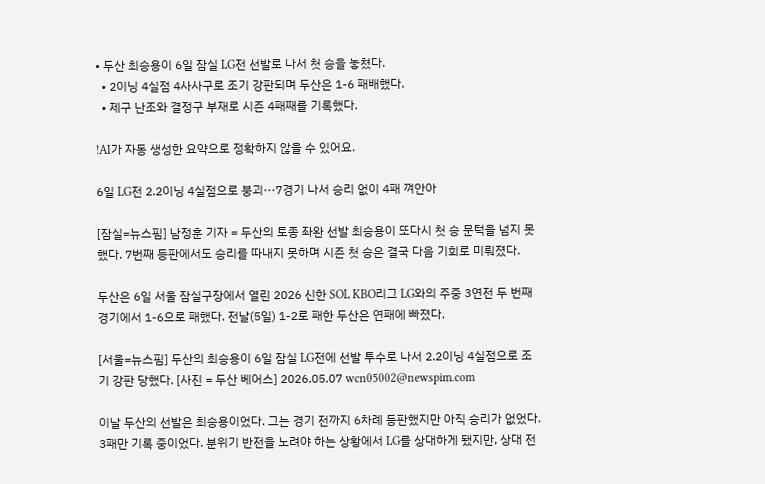• 두산 최승용이 6일 잠실 LG전 선발로 나서 첫 승을 놓쳤다.
  • 2이닝 4실점 4사사구로 조기 강판되며 두산은 1-6 패배했다.
  • 제구 난조와 결정구 부재로 시즌 4패째를 기록했다.

!AI가 자동 생성한 요약으로 정확하지 않을 수 있어요.

6일 LG전 2.2이닝 4실점으로 붕괴···7경기 나서 승리 없이 4패 껴안아

[잠실=뉴스핌] 남정훈 기자 = 두산의 토종 좌완 선발 최승용이 또다시 첫 승 문턱을 넘지 못했다. 7번째 등판에서도 승리를 따내지 못하며 시즌 첫 승은 결국 다음 기회로 미뤄졌다.

두산은 6일 서울 잠실구장에서 열린 2026 신한 SOL KBO리그 LG와의 주중 3연전 두 번째 경기에서 1-6으로 패했다. 전날(5일) 1-2로 패한 두산은 연패에 빠졌다.

[서울=뉴스핌] 두산의 최승용이 6일 잠실 LG전에 선발 투수로 나서 2.2이닝 4실점으로 조기 강판 당했다. [사진 = 두산 베어스] 2026.05.07 wcn05002@newspim.com

이날 두산의 선발은 최승용이었다. 그는 경기 전까지 6차례 등판했지만 아직 승리가 없었다. 3패만 기록 중이었다. 분위기 반전을 노려야 하는 상황에서 LG를 상대하게 됐지만, 상대 전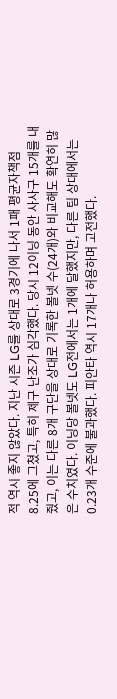적 역시 좋지 않았다. 지난 시즌 LG를 상대로 3경기에 나서 1패 평균자책점 8.25에 그쳤고, 특히 제구 난조가 심각했다. 당시 12이닝 동안 사사구 15개를 내줬고, 이는 다른 8개 구단을 상대로 기록한 볼넷 수(24개)와 비교해도 확연히 많은 수치였다. 이닝당 볼넷도 LG전에서는 1개에 달했지만, 다른 팀 상대에서는 0.23개 수준에 불과했다. 피안타 역시 17개나 허용하며 고전했다.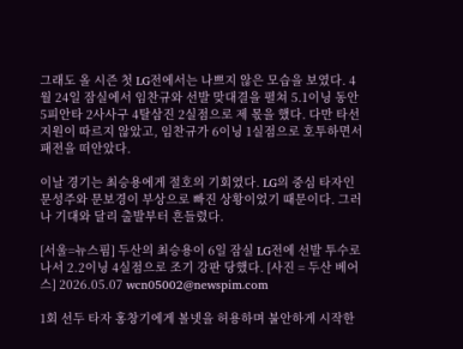그래도 올 시즌 첫 LG전에서는 나쁘지 않은 모습을 보였다. 4월 24일 잠실에서 임찬규와 선발 맞대결을 펼쳐 5.1이닝 동안 5피안타 2사사구 4탈삼진 2실점으로 제 몫을 했다. 다만 타선 지원이 따르지 않았고, 임찬규가 6이닝 1실점으로 호투하면서 패전을 떠안았다.

이날 경기는 최승용에게 절호의 기회였다. LG의 중심 타자인 문성주와 문보경이 부상으로 빠진 상황이었기 때문이다. 그러나 기대와 달리 출발부터 흔들렸다.

[서울=뉴스핌] 두산의 최승용이 6일 잠실 LG전에 선발 투수로 나서 2.2이닝 4실점으로 조기 강판 당했다. [사진 = 두산 베어스] 2026.05.07 wcn05002@newspim.com

1회 선두 타자 홍창기에게 볼넷을 허용하며 불안하게 시작한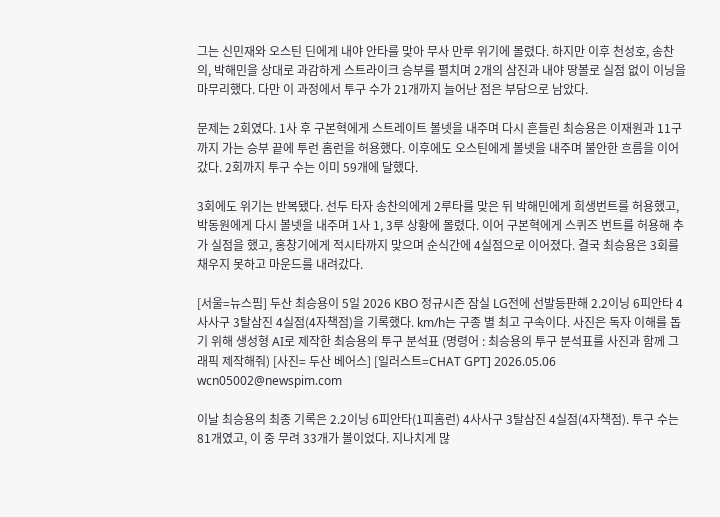그는 신민재와 오스틴 딘에게 내야 안타를 맞아 무사 만루 위기에 몰렸다. 하지만 이후 천성호, 송찬의, 박해민을 상대로 과감하게 스트라이크 승부를 펼치며 2개의 삼진과 내야 땅볼로 실점 없이 이닝을 마무리했다. 다만 이 과정에서 투구 수가 21개까지 늘어난 점은 부담으로 남았다.

문제는 2회였다. 1사 후 구본혁에게 스트레이트 볼넷을 내주며 다시 흔들린 최승용은 이재원과 11구까지 가는 승부 끝에 투런 홈런을 허용했다. 이후에도 오스틴에게 볼넷을 내주며 불안한 흐름을 이어갔다. 2회까지 투구 수는 이미 59개에 달했다.

3회에도 위기는 반복됐다. 선두 타자 송찬의에게 2루타를 맞은 뒤 박해민에게 희생번트를 허용했고, 박동원에게 다시 볼넷을 내주며 1사 1, 3루 상황에 몰렸다. 이어 구본혁에게 스퀴즈 번트를 허용해 추가 실점을 했고, 홍창기에게 적시타까지 맞으며 순식간에 4실점으로 이어졌다. 결국 최승용은 3회를 채우지 못하고 마운드를 내려갔다.

[서울=뉴스핌] 두산 최승용이 5일 2026 KBO 정규시즌 잠실 LG전에 선발등판해 2.2이닝 6피안타 4사사구 3탈삼진 4실점(4자책점)을 기록했다. km/h는 구종 별 최고 구속이다. 사진은 독자 이해를 돕기 위해 생성형 AI로 제작한 최승용의 투구 분석표 (명령어 : 최승용의 투구 분석표를 사진과 함께 그래픽 제작해줘) [사진= 두산 베어스] [일러스트=CHAT GPT] 2026.05.06 wcn05002@newspim.com

이날 최승용의 최종 기록은 2.2이닝 6피안타(1피홈런) 4사사구 3탈삼진 4실점(4자책점). 투구 수는 81개였고, 이 중 무려 33개가 볼이었다. 지나치게 많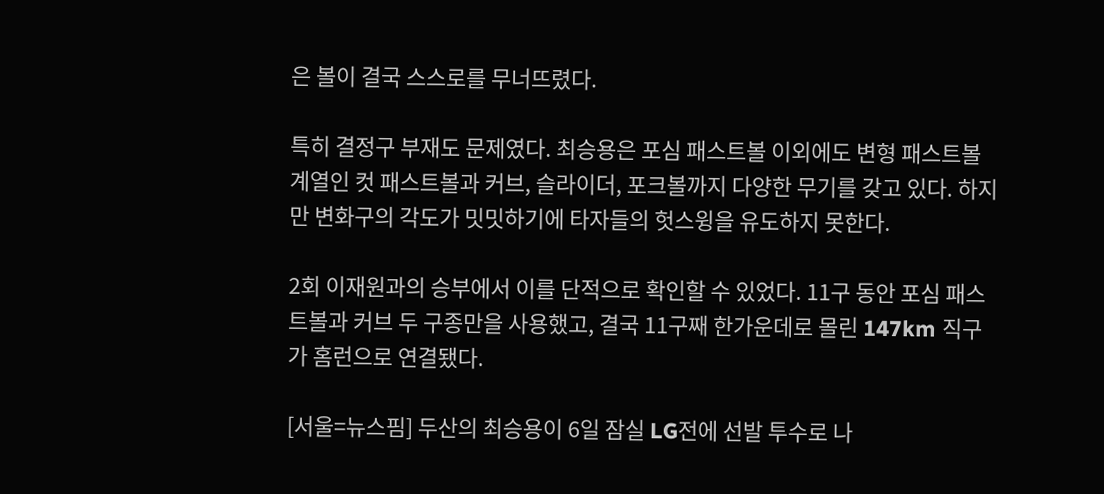은 볼이 결국 스스로를 무너뜨렸다.

특히 결정구 부재도 문제였다. 최승용은 포심 패스트볼 이외에도 변형 패스트볼 계열인 컷 패스트볼과 커브, 슬라이더, 포크볼까지 다양한 무기를 갖고 있다. 하지만 변화구의 각도가 밋밋하기에 타자들의 헛스윙을 유도하지 못한다.

2회 이재원과의 승부에서 이를 단적으로 확인할 수 있었다. 11구 동안 포심 패스트볼과 커브 두 구종만을 사용했고, 결국 11구째 한가운데로 몰린 147km 직구가 홈런으로 연결됐다.

[서울=뉴스핌] 두산의 최승용이 6일 잠실 LG전에 선발 투수로 나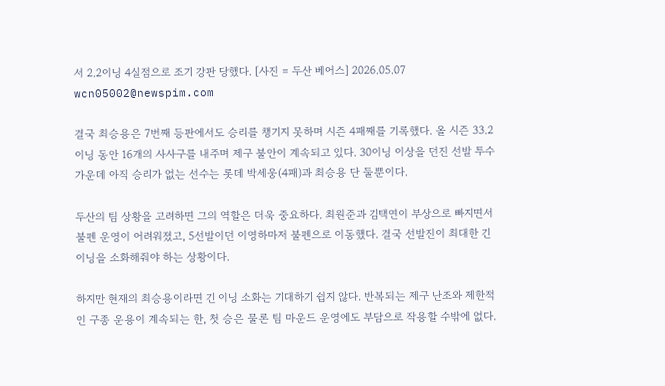서 2.2이닝 4실점으로 조기 강판 당했다. [사진 = 두산 베어스] 2026.05.07 wcn05002@newspim.com

결국 최승용은 7번째 등판에서도 승리를 챙기지 못하며 시즌 4패째를 기록했다. 올 시즌 33.2이닝 동안 16개의 사사구를 내주며 제구 불안이 계속되고 있다. 30이닝 이상을 던진 선발 투수 가운데 아직 승리가 없는 선수는 롯데 박세웅(4패)과 최승용 단 둘뿐이다.

두산의 팀 상황을 고려하면 그의 역할은 더욱 중요하다. 최원준과 김택연이 부상으로 빠지면서 불펜 운영이 어려워졌고, 5선발이던 이영하마저 불펜으로 이동했다. 결국 선발진이 최대한 긴 이닝을 소화해줘야 하는 상황이다.

하지만 현재의 최승용이라면 긴 이닝 소화는 기대하기 쉽지 않다. 반복되는 제구 난조와 제한적인 구종 운용이 계속되는 한, 첫 승은 물론 팀 마운드 운영에도 부담으로 작용할 수밖에 없다.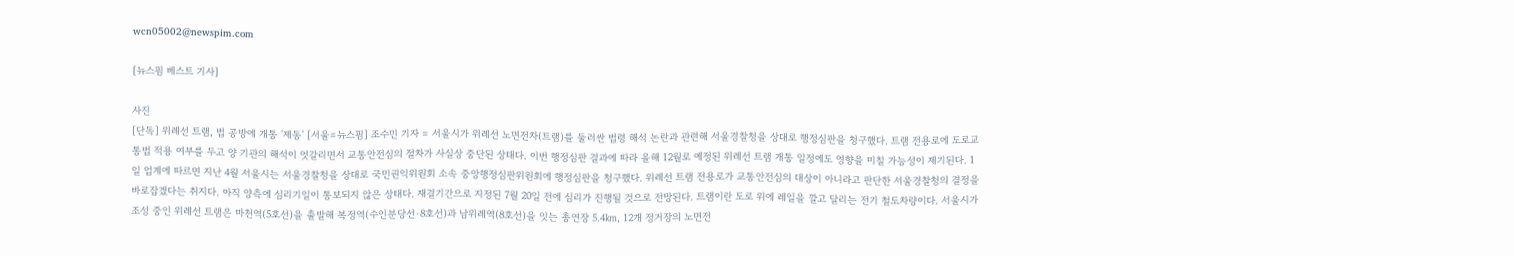wcn05002@newspim.com

[뉴스핌 베스트 기사]

사진
[단독] 위례선 트램, 법 공방에 개통 '제동' [서울=뉴스핌] 조수민 기자 = 서울시가 위례선 노면전차(트램)를 둘러싼 법령 해석 논란과 관련해 서울경찰청을 상대로 행정심판을 청구했다. 트램 전용로에 도로교통법 적용 여부를 두고 양 기관의 해석이 엇갈리면서 교통안전심의 절차가 사실상 중단된 상태다. 이번 행정심판 결과에 따라 올해 12월로 예정된 위례선 트램 개통 일정에도 영향을 미칠 가능성이 제기된다. 1일 업계에 따르면 지난 4월 서울시는 서울경찰청을 상대로 국민권익위원회 소속 중앙행정심판위원회에 행정심판을 청구했다. 위례선 트램 전용로가 교통안전심의 대상이 아니라고 판단한 서울경찰청의 결정을 바로잡겠다는 취지다. 아직 양측에 심리기일이 통보되지 않은 상태다. 재결기간으로 지정된 7월 20일 전에 심리가 진행될 것으로 전망된다. 트램이란 도로 위에 레일을 깔고 달리는 전기 철도차량이다. 서울시가 조성 중인 위례선 트램은 마천역(5호선)을 출발해 복정역(수인분당선·8호선)과 남위례역(8호선)을 잇는 총연장 5.4㎞, 12개 정거장의 노면전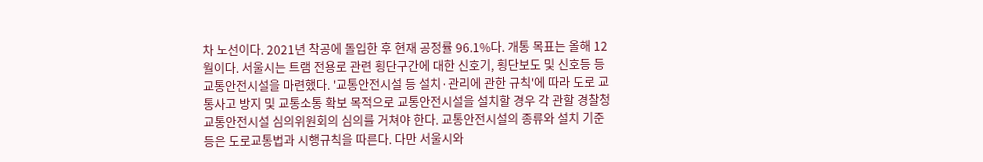차 노선이다. 2021년 착공에 돌입한 후 현재 공정률 96.1%다. 개통 목표는 올해 12월이다. 서울시는 트램 전용로 관련 횡단구간에 대한 신호기, 횡단보도 및 신호등 등 교통안전시설을 마련했다. '교통안전시설 등 설치·관리에 관한 규칙'에 따라 도로 교통사고 방지 및 교통소통 확보 목적으로 교통안전시설을 설치할 경우 각 관할 경찰청 교통안전시설 심의위원회의 심의를 거쳐야 한다. 교통안전시설의 종류와 설치 기준 등은 도로교통법과 시행규칙을 따른다. 다만 서울시와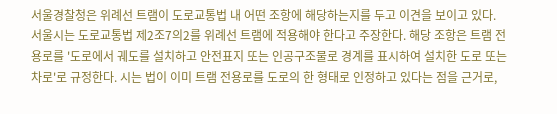서울경찰청은 위례선 트램이 도로교통법 내 어떤 조항에 해당하는지를 두고 이견을 보이고 있다. 서울시는 도로교통법 제2조7의2를 위례선 트램에 적용해야 한다고 주장한다. 해당 조항은 트램 전용로를 '도로에서 궤도를 설치하고 안전표지 또는 인공구조물로 경계를 표시하여 설치한 도로 또는 차로'로 규정한다. 시는 법이 이미 트램 전용로를 도로의 한 형태로 인정하고 있다는 점을 근거로,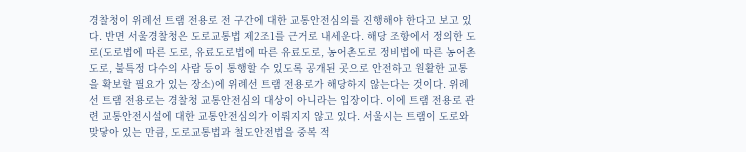경찰청이 위례선 트램 전용로 전 구간에 대한 교통안전심의를 진행해야 한다고 보고 있다. 반면 서울경찰청은 도로교통법 제2조1를 근거로 내세운다. 해당 조항에서 정의한 도로(도로법에 따른 도로, 유료도로법에 따른 유료도로, 농어촌도로 정비법에 따른 농어촌도로, 불특정 다수의 사람 등이 통행할 수 있도록 공개된 곳으로 안전하고 원활한 교통을 확보할 필요가 있는 장소)에 위례선 트램 전용로가 해당하지 않는다는 것이다. 위례선 트램 전용로는 경찰청 교통안전심의 대상이 아니라는 입장이다. 이에 트램 전용로 관련 교통안전시설에 대한 교통안전심의가 이뤄지지 않고 있다. 서울시는 트램이 도로와 맞닿아 있는 만큼, 도로교통법과 철도안전법을 중복 적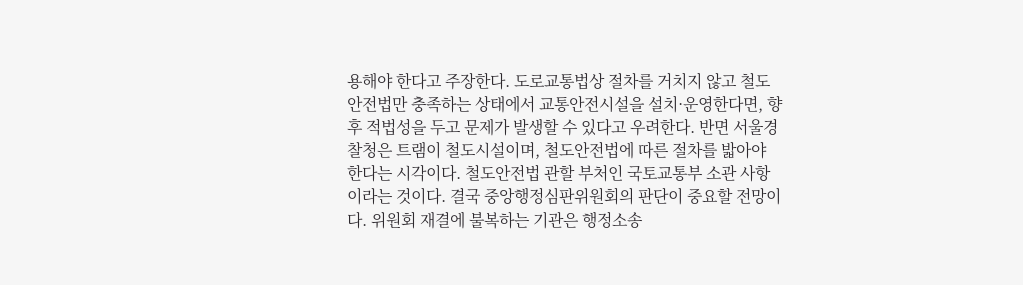용해야 한다고 주장한다. 도로교통법상 절차를 거치지 않고 철도안전법만 충족하는 상태에서 교통안전시설을 설치·운영한다면, 향후 적법성을 두고 문제가 발생할 수 있다고 우려한다. 반면 서울경찰청은 트램이 철도시설이며, 철도안전법에 따른 절차를 밟아야 한다는 시각이다. 철도안전법 관할 부처인 국토교통부 소관 사항이라는 것이다. 결국 중앙행정심판위원회의 판단이 중요할 전망이다. 위원회 재결에 불복하는 기관은 행정소송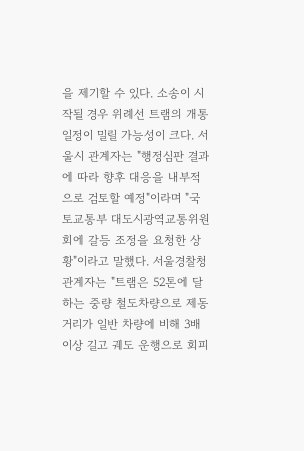을 제기할 수 있다. 소송이 시작될 경우 위례선 트램의 개통 일정이 밀릴 가능성이 크다. 서울시 관계자는 "행정심판 결과에 따라 향후 대응을 내부적으로 검토할 예정"이라며 "국토교통부 대도시광역교통위원회에 갈등 조정을 요청한 상황"이라고 말했다. 서울경찰청 관계자는 "트램은 52톤에 달하는 중량 철도차량으로 제동거리가 일반 차량에 비해 3배 이상 길고 궤도 운행으로 회피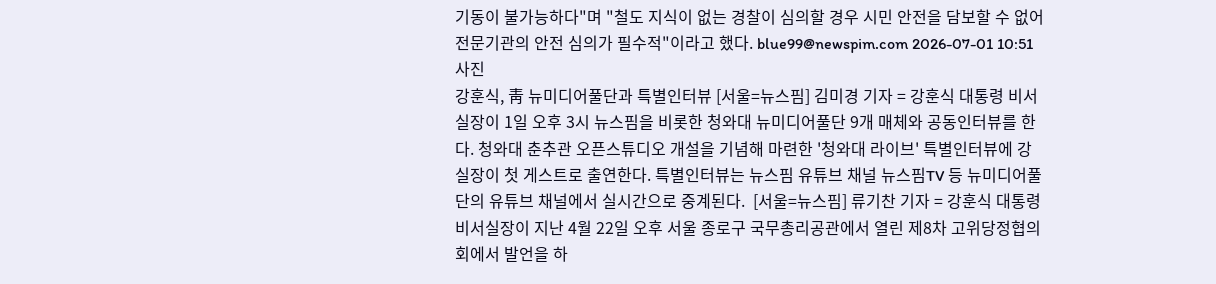기동이 불가능하다"며 "철도 지식이 없는 경찰이 심의할 경우 시민 안전을 담보할 수 없어 전문기관의 안전 심의가 필수적"이라고 했다. blue99@newspim.com 2026-07-01 10:51
사진
강훈식, 靑 뉴미디어풀단과 특별인터뷰 [서울=뉴스핌] 김미경 기자 = 강훈식 대통령 비서실장이 1일 오후 3시 뉴스핌을 비롯한 청와대 뉴미디어풀단 9개 매체와 공동인터뷰를 한다. 청와대 춘추관 오픈스튜디오 개설을 기념해 마련한 '청와대 라이브' 특별인터뷰에 강 실장이 첫 게스트로 출연한다. 특별인터뷰는 뉴스핌 유튜브 채널 뉴스핌TV 등 뉴미디어풀단의 유튜브 채널에서 실시간으로 중계된다.  [서울=뉴스핌] 류기찬 기자 = 강훈식 대통령비서실장이 지난 4월 22일 오후 서울 종로구 국무총리공관에서 열린 제8차 고위당정협의회에서 발언을 하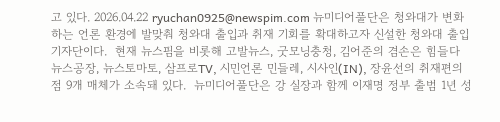고 있다. 2026.04.22 ryuchan0925@newspim.com 뉴미디어풀단은 청와대가 변화하는 언론 환경에 발맞춰 청와대 출입과 취재 기회를 확대하고자 신설한 청와대 출입기자단이다.  현재 뉴스핌을 비롯해 고발뉴스, 굿모닝충청, 김어준의 겸손은 힘들다 뉴스공장, 뉴스토마토, 삼프로TV, 시민언론 민들레, 시사인(IN), 장윤선의 취재편의점 9개 매체가 소속돼 있다.  뉴미디어풀단은 강 실장과 함께 이재명 정부 출범 1년 성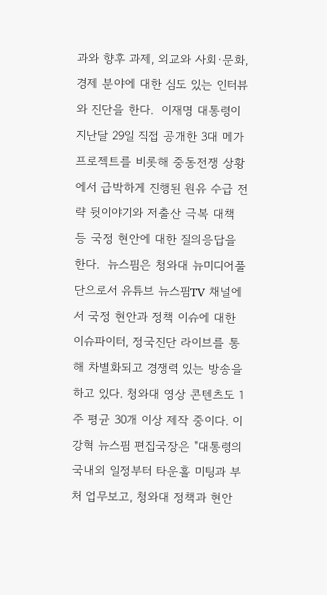과와 향후 과제, 외교와 사회·문화, 경제 분야에 대한 심도 있는 인터뷰와 진단을 한다.  이재명 대통령이 지난달 29일 직접 공개한 3대 메가 프로젝트를 비롯해 중동전쟁 상황에서 급박하게 진행된 원유 수급 전략 뒷이야기와 저출산 극복 대책 등 국정 현안에 대한 질의응답을 한다.  뉴스핌은 청와대 뉴미디어풀단으로서 유튜브 뉴스핌TV 채널에서 국정 현안과 정책 이슈에 대한 이슈파이터, 정국진단 라이브를 통해 차별화되고 경쟁력 있는 방송을 하고 있다. 청와대 영상 콘텐츠도 1주 평균 30개 이상 제작 중이다. 이강혁 뉴스핌 편집국장은 "대통령의 국내외 일정부터 타운홀 미팅과 부처 업무보고, 청와대 정책과 현안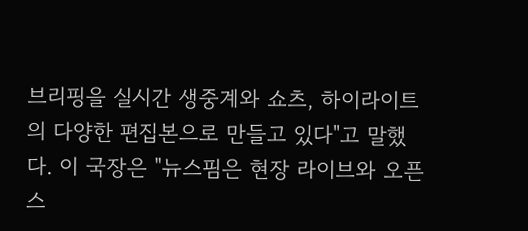브리핑을 실시간 생중계와 쇼츠, 하이라이트의 다양한 편집본으로 만들고 있다"고 말했다. 이 국장은 "뉴스핌은 현장 라이브와 오픈스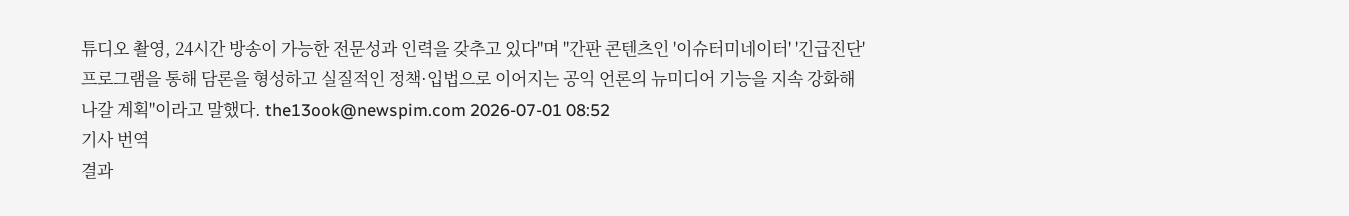튜디오 촬영, 24시간 방송이 가능한 전문성과 인력을 갖추고 있다"며 "간판 콘텐츠인 '이슈터미네이터' '긴급진단' 프로그램을 통해 담론을 형성하고 실질적인 정책·입법으로 이어지는 공익 언론의 뉴미디어 기능을 지속 강화해 나갈 계획"이라고 말했다. the13ook@newspim.com 2026-07-01 08:52
기사 번역
결과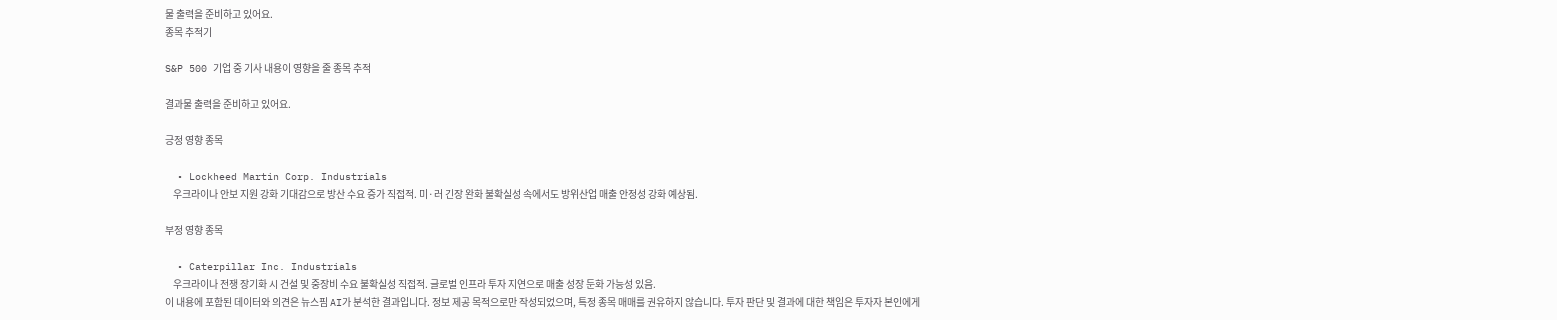물 출력을 준비하고 있어요.
종목 추적기

S&P 500 기업 중 기사 내용이 영향을 줄 종목 추적

결과물 출력을 준비하고 있어요.

긍정 영향 종목

  • Lockheed Martin Corp. Industrials
    우크라이나 안보 지원 강화 기대감으로 방산 수요 증가 직접적. 미·러 긴장 완화 불확실성 속에서도 방위산업 매출 안정성 강화 예상됨.

부정 영향 종목

  • Caterpillar Inc. Industrials
    우크라이나 전쟁 장기화 시 건설 및 중장비 수요 불확실성 직접적. 글로벌 인프라 투자 지연으로 매출 성장 둔화 가능성 있음.
이 내용에 포함된 데이터와 의견은 뉴스핌 AI가 분석한 결과입니다. 정보 제공 목적으로만 작성되었으며, 특정 종목 매매를 권유하지 않습니다. 투자 판단 및 결과에 대한 책임은 투자자 본인에게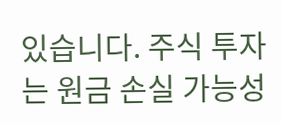있습니다. 주식 투자는 원금 손실 가능성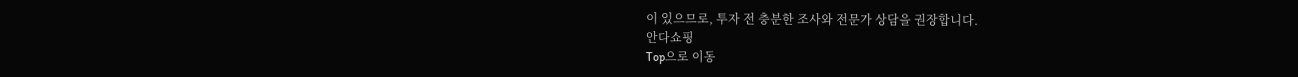이 있으므로, 투자 전 충분한 조사와 전문가 상담을 권장합니다.
안다쇼핑
Top으로 이동